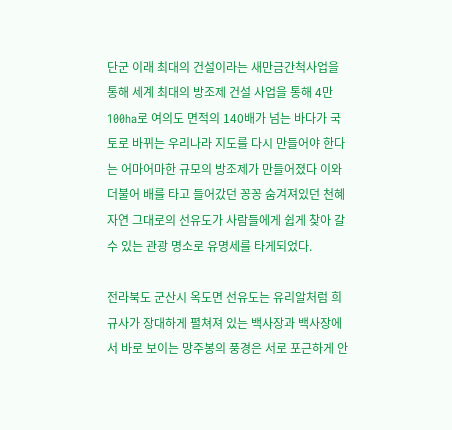단군 이래 최대의 건설이라는 새만금간척사업을 통해 세계 최대의 방조제 건설 사업을 통해 4만 100ha로 여의도 면적의 140배가 넘는 바다가 국토로 바뀌는 우리나라 지도를 다시 만들어야 한다는 어마어마한 규모의 방조제가 만들어졌다 이와 더불어 배를 타고 들어갔던 꽁꽁 숨겨져있던 천혜 자연 그대로의 선유도가 사람들에게 쉽게 찾아 갈 수 있는 관광 명소로 유명세를 타게되었다.

전라북도 군산시 옥도면 선유도는 유리알처럼 희 규사가 장대하게 펼쳐져 있는 백사장과 백사장에서 바로 보이는 망주봉의 풍경은 서로 포근하게 안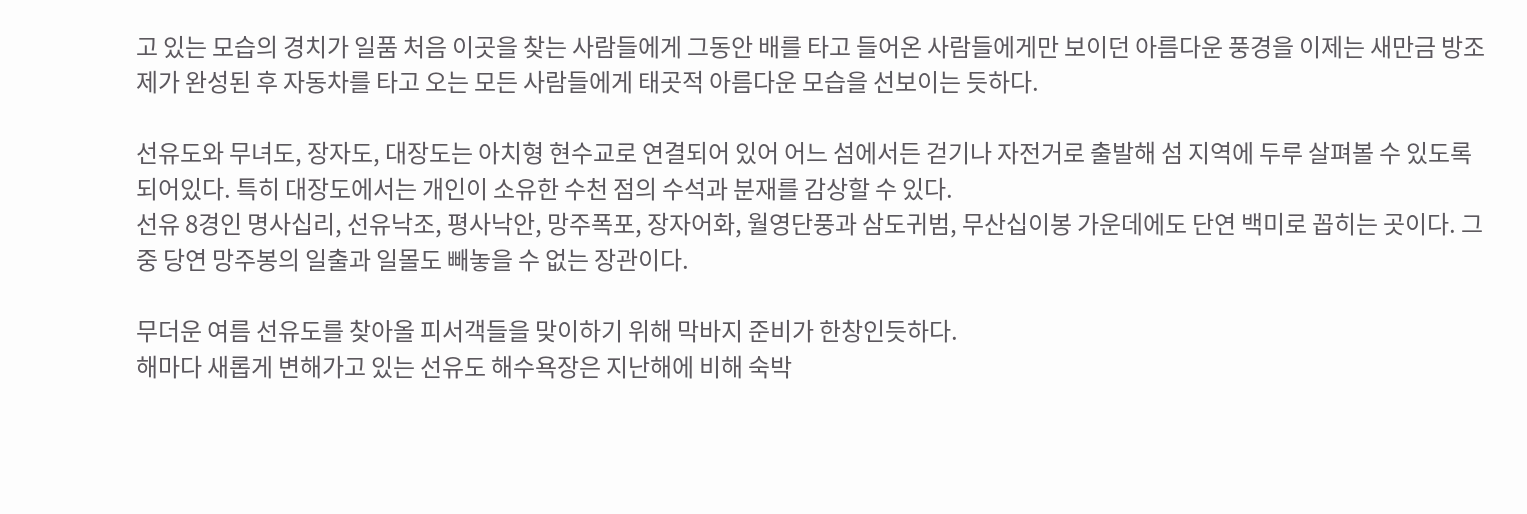고 있는 모습의 경치가 일품 처음 이곳을 찾는 사람들에게 그동안 배를 타고 들어온 사람들에게만 보이던 아름다운 풍경을 이제는 새만금 방조제가 완성된 후 자동차를 타고 오는 모든 사람들에게 태곳적 아름다운 모습을 선보이는 듯하다.

선유도와 무녀도, 장자도, 대장도는 아치형 현수교로 연결되어 있어 어느 섬에서든 걷기나 자전거로 출발해 섬 지역에 두루 살펴볼 수 있도록 되어있다. 특히 대장도에서는 개인이 소유한 수천 점의 수석과 분재를 감상할 수 있다.
선유 8경인 명사십리, 선유낙조, 평사낙안, 망주폭포, 장자어화, 월영단풍과 삼도귀범, 무산십이봉 가운데에도 단연 백미로 꼽히는 곳이다. 그중 당연 망주봉의 일출과 일몰도 빼놓을 수 없는 장관이다.

무더운 여름 선유도를 찾아올 피서객들을 맞이하기 위해 막바지 준비가 한창인듯하다.
해마다 새롭게 변해가고 있는 선유도 해수욕장은 지난해에 비해 숙박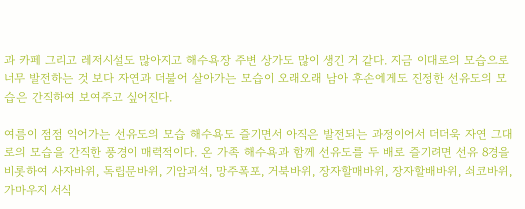과 카페 그리고 레저시설도 많아지고 해수욕장 주변 상가도 많이 생긴 거 같다. 지금 이대로의 모습으로 너무 발전하는 것 보다 자연과 더불어 살아가는 모습이 오래오래 남아 후손에게도 진정한 선유도의 모습은 간직하여 보여주고 싶어진다.

여름이 점점 익어가는 선유도의 모습 해수욕도 즐기면서 아직은 발전되는 과정이어서 더더욱 자연 그대로의 모습을 간직한 풍경이 매력적이다. 온 가족 해수욕과 함께 선유도를 두 배로 즐기려면 선유 8경을 비롯하여 사자바위, 독립문바위, 기암괴석, 망주폭포, 거북바위, 장자할매바위, 장자할배바위, 쇠코바위, 가마우지 서식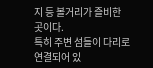지 등 볼거리가 즐비한 곳이다.
특히 주변 섬들이 다리로 연결되어 있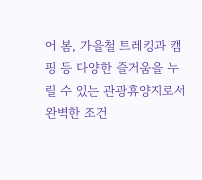어 봄, 가을철 트레킹과 캠핑 등 다양한 즐거움을 누릴 수 있는 관광휴양지로서 완벽한 조건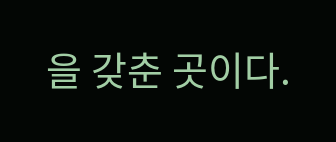을 갖춘 곳이다.